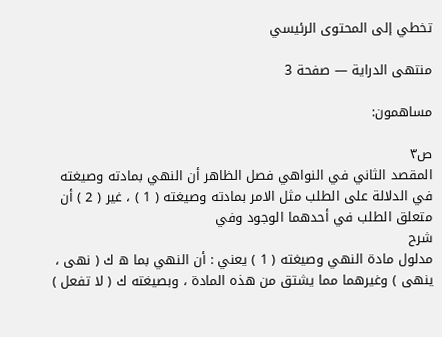تخطي إلى المحتوى الرئيسي

منتهى الدراية — صفحة 3

مساهمون:

ص٣
المقصد الثاني في النواهي فصل الظاهر أن النهي بمادته وصيغته في الدلالة على الطلب مثل الامر بمادته وصيغته ( 1 ) ، غير ( 2 ) أن متعلق الطلب في أحدهما الوجود وفي
شرح
مدلول مادة النهي وصيغته ( 1 ) يعني : أن النهي بما ه ك ( نهى ، ينهى ) وغيرهما مما يشتق من هذه المادة ، وبصيغته ك ( لا تفعل )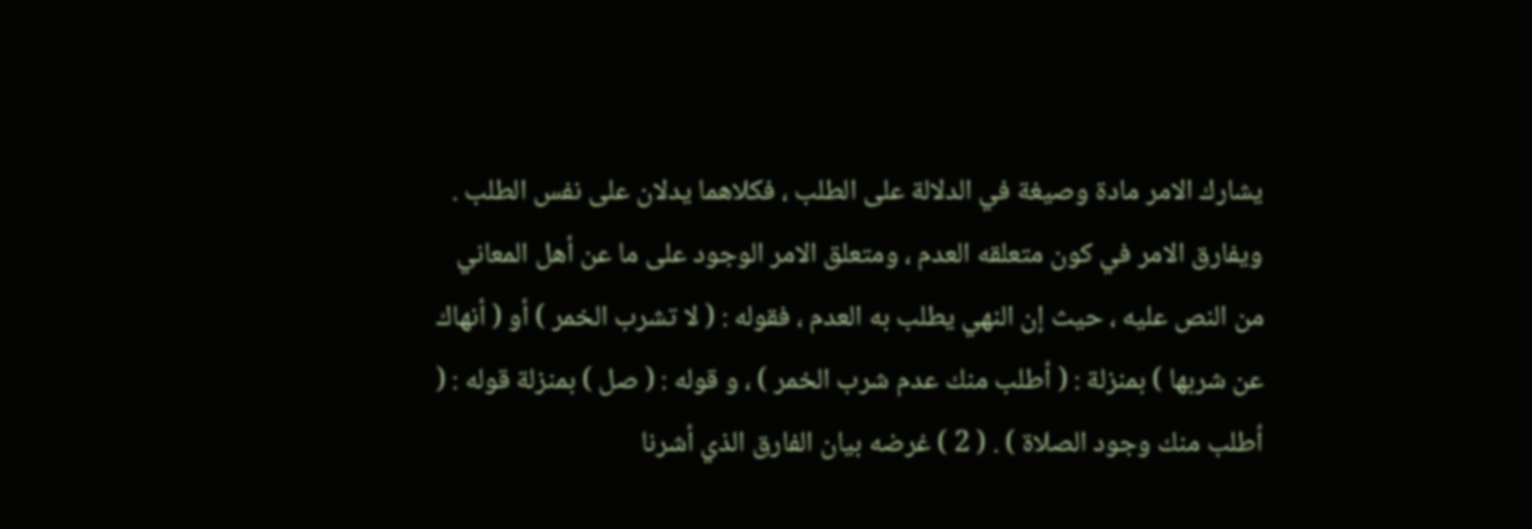يشارك الامر مادة وصيغة في الدلالة على الطلب ، فكلاهما يدلان على نفس الطلب . ويفارق الامر في كون متعلقه العدم ، ومتعلق الامر الوجود على ما عن أهل المعاني من النص عليه ، حيث إن النهي يطلب به العدم ، فقوله : ( لا تشرب الخمر ) أو ( أنهاك عن شربها ) بمنزلة : ( أطلب منك عدم شرب الخمر ) ، و قوله : ( صل ) بمنزلة قوله : ( أطلب منك وجود الصلاة ) . ( 2 ) غرضه بيان الفارق الذي أشرنا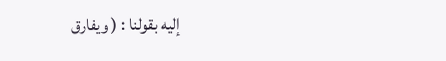إليه بقولنا : ( ويفارق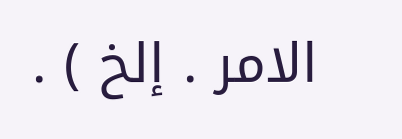الامر . إلخ ) .